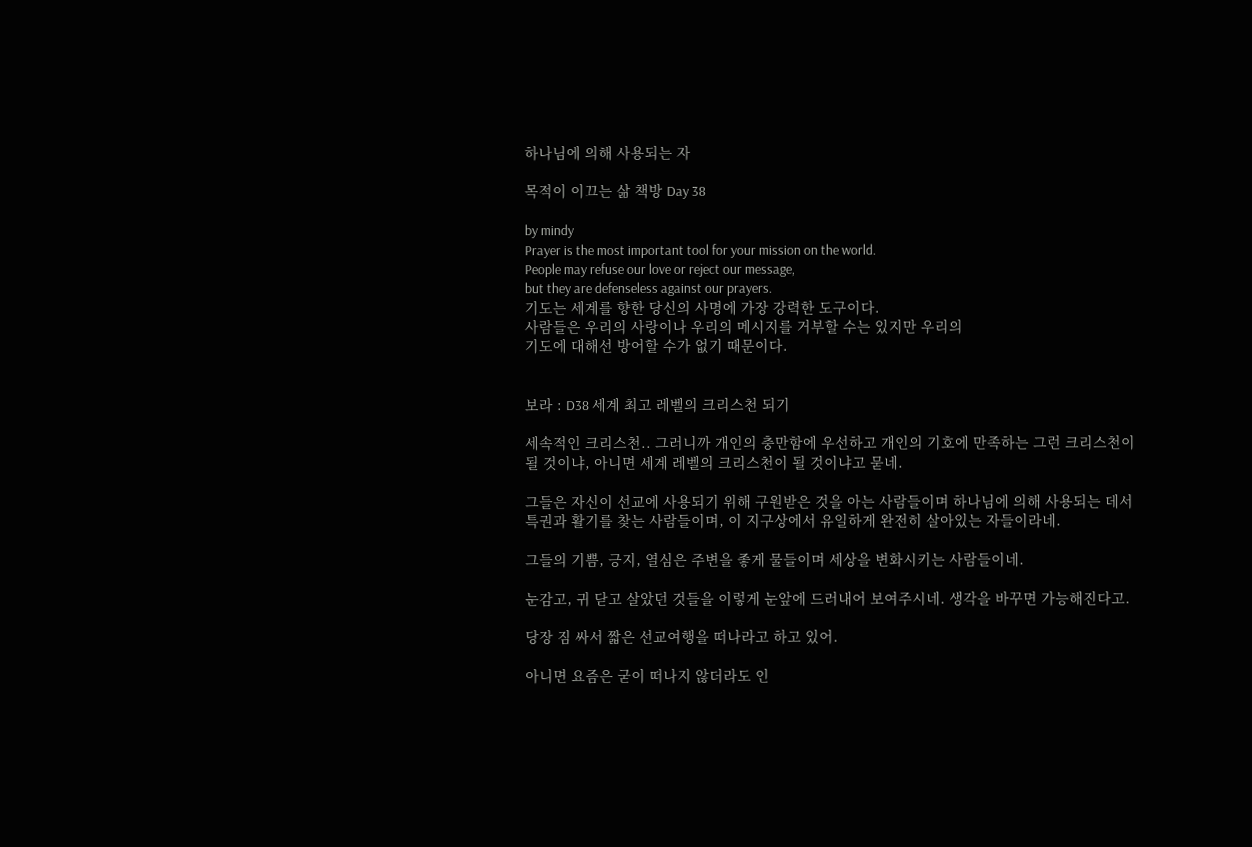하나님에 의해 사용되는 자

목적이 이끄는 삶 책방 Day 38

by mindy
Prayer is the most important tool for your mission on the world.
People may refuse our love or reject our message,
but they are defenseless against our prayers.
기도는 세계를 향한 당신의 사명에 가장 강력한 도구이다.
사람들은 우리의 사랑이나 우리의 메시지를 거부할 수는 있지만 우리의
기도에 대해선 방어할 수가 없기 때문이다.


보라 : D38 세계 최고 레벨의 크리스천 되기

세속적인 크리스천.. 그러니까 개인의 충만함에 우선하고 개인의 기호에 만족하는 그런 크리스천이 될 것이냐, 아니면 세계 레벨의 크리스천이 될 것이냐고 묻네.

그들은 자신이 선교에 사용되기 위해 구원받은 것을 아는 사람들이며 하나님에 의해 사용되는 데서 특권과 활기를 찾는 사람들이며, 이 지구상에서 유일하게 완전히 살아있는 자들이라네.

그들의 기쁨, 긍지, 열심은 주변을 좋게 물들이며 세상을 변화시키는 사람들이네.

눈감고, 귀 닫고 살았던 것들을 이렇게 눈앞에 드러내어 보여주시네. 생각을 바꾸면 가능해진다고.

당장 짐 싸서 짧은 선교여행을 떠나라고 하고 있어.

아니면 요즘은 굳이 떠나지 않더라도 인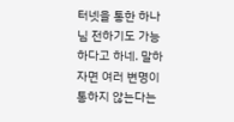터넷을 통한 하나님 전하기도 가능하다고 하네. 말하자면 여러 변명이 통하지 않는다는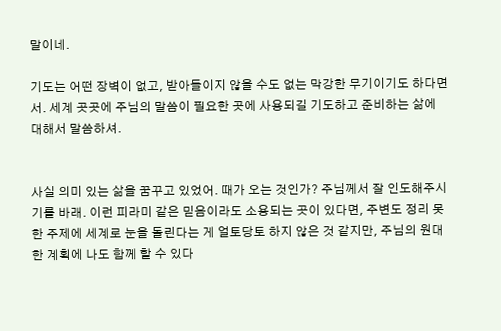말이네.

기도는 어떤 장벽이 없고, 받아들이지 않을 수도 없는 막강한 무기이기도 하다면서. 세계 곳곳에 주님의 말씀이 필요한 곳에 사용되길 기도하고 준비하는 삶에 대해서 말씀하셔.


사실 의미 있는 삶을 꿈꾸고 있었어. 때가 오는 것인가? 주님께서 잘 인도해주시기를 바래. 이런 피라미 같은 믿음이라도 소용되는 곳이 있다면, 주변도 정리 못한 주제에 세계로 눈을 돌린다는 게 얼토당토 하지 않은 것 같지만, 주님의 원대한 계획에 나도 함께 할 수 있다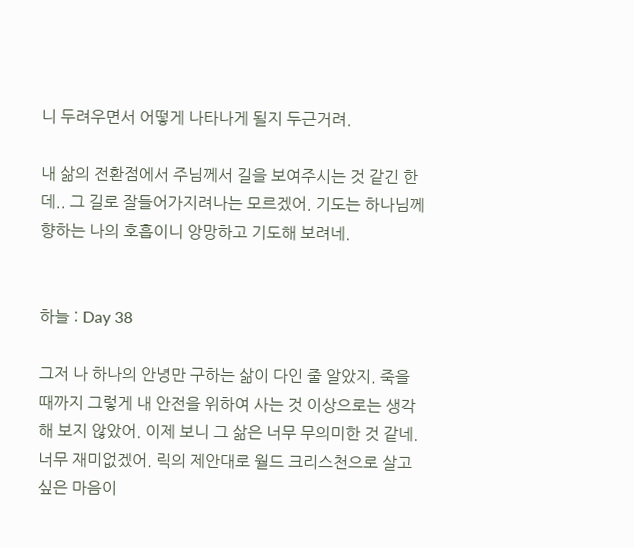니 두려우면서 어떻게 나타나게 될지 두근거려.

내 삶의 전환점에서 주님께서 길을 보여주시는 것 같긴 한데.. 그 길로 잘들어가지려나는 모르겠어. 기도는 하나님께 향하는 나의 호흡이니 앙망하고 기도해 보려네.


하늘 : Day 38

그저 나 하나의 안녕만 구하는 삶이 다인 줄 알았지. 죽을 때까지 그렇게 내 안전을 위하여 사는 것 이상으로는 생각해 보지 않았어. 이제 보니 그 삶은 너무 무의미한 것 같네. 너무 재미없겠어. 릭의 제안대로 월드 크리스천으로 살고 싶은 마음이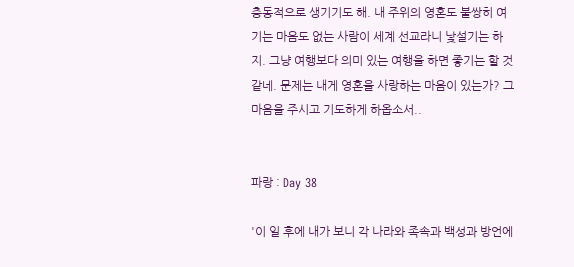충동적으로 생기기도 해. 내 주위의 영혼도 불쌍히 여기는 마음도 없는 사람이 세계 선교라니 낯설기는 하지. 그냥 여행보다 의미 있는 여행을 하면 좋기는 할 것 같네. 문제는 내게 영혼을 사랑하는 마음이 있는가? 그 마음을 주시고 기도하게 하옵소서..


파랑 : Day 38

'이 일 후에 내가 보니 각 나라와 족속과 백성과 방언에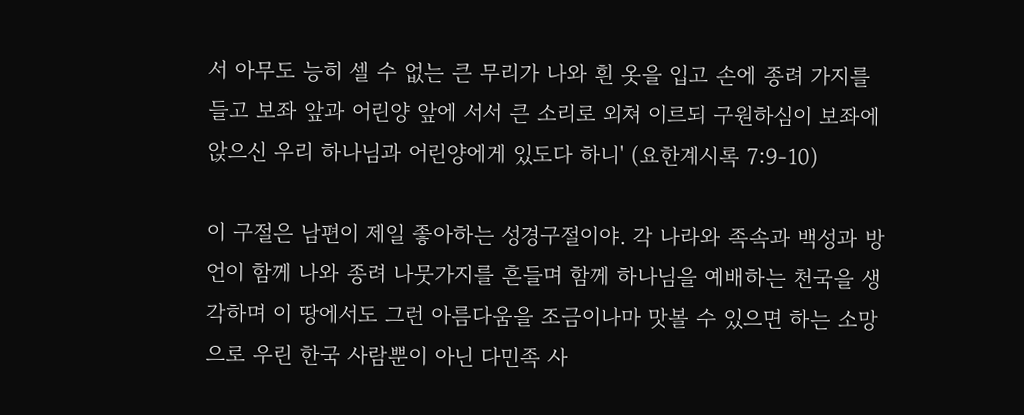서 아무도 능히 셀 수 없는 큰 무리가 나와 흰 옷을 입고 손에 종려 가지를 들고 보좌 앞과 어린양 앞에 서서 큰 소리로 외쳐 이르되 구원하심이 보좌에 앉으신 우리 하나님과 어린양에게 있도다 하니' (요한계시록 7:9-10)

이 구절은 남편이 제일 좋아하는 성경구절이야. 각 나라와 족속과 백성과 방언이 함께 나와 종려 나뭇가지를 흔들며 함께 하나님을 예배하는 천국을 생각하며 이 땅에서도 그런 아름다움을 조금이나마 맛볼 수 있으면 하는 소망으로 우린 한국 사람뿐이 아닌 다민족 사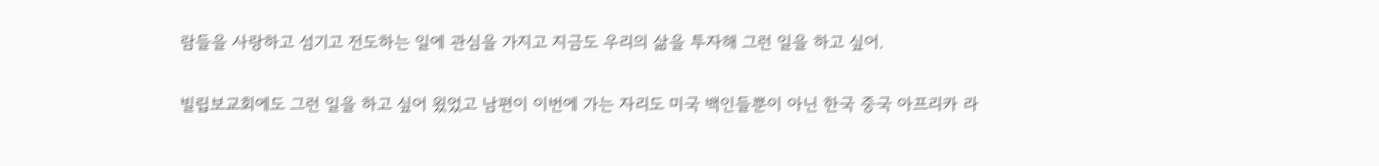람들을 사랑하고 섬기고 전도하는 일에 관심을 가지고 지금도 우리의 삶을 투자해 그런 일을 하고 싶어.


빌립보교회에도 그런 일을 하고 싶어 욌었고 남편이 이번에 가는 자리도 미국 백인들뿐이 아닌 한국 중국 아프리카 라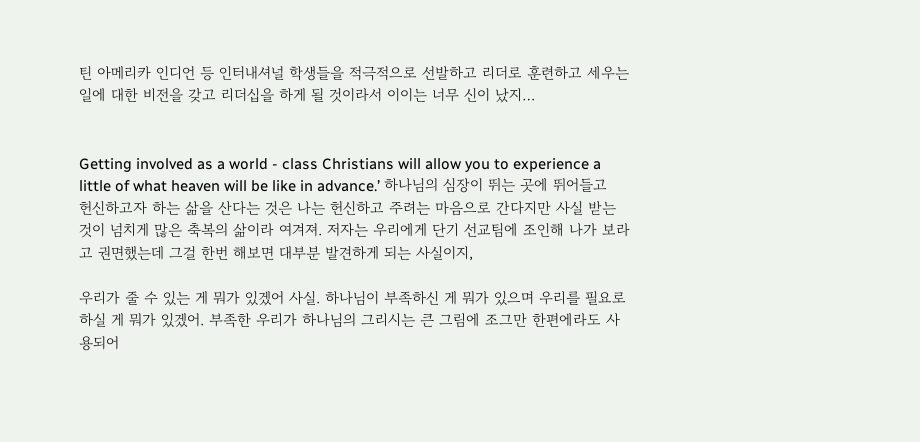틴 아메리카 인디언 등 인터내셔널 학생들을 적극적으로 선발하고 리더로 훈련하고 세우는 일에 대한 비전을 갖고 리더십을 하게 될 것이라서 이이는 너무 신이 났지…


Getting involved as a world - class Christians will allow you to experience a little of what heaven will be like in advance.’ 하나님의 심장이 뛰는 곳에 뛰어들고 헌신하고자 하는 삶을 산다는 것은 나는 헌신하고 주려는 마음으로 간다지만 사실 받는 것이 넘치게 많은 축복의 삶이라 여겨져. 저자는 우리에게 단기 선교팀에 조인해 나가 보라고 권면했는데 그걸 한번 해보면 대부분 발견하게 되는 사실이지,

우리가 줄 수 있는 게 뭐가 있겠어 사실. 하나님이 부족하신 게 뭐가 있으며 우리를 필요로 하실 게 뭐가 있겠어. 부족한 우리가 하나님의 그리시는 큰 그림에 조그만 한편에라도 사용되어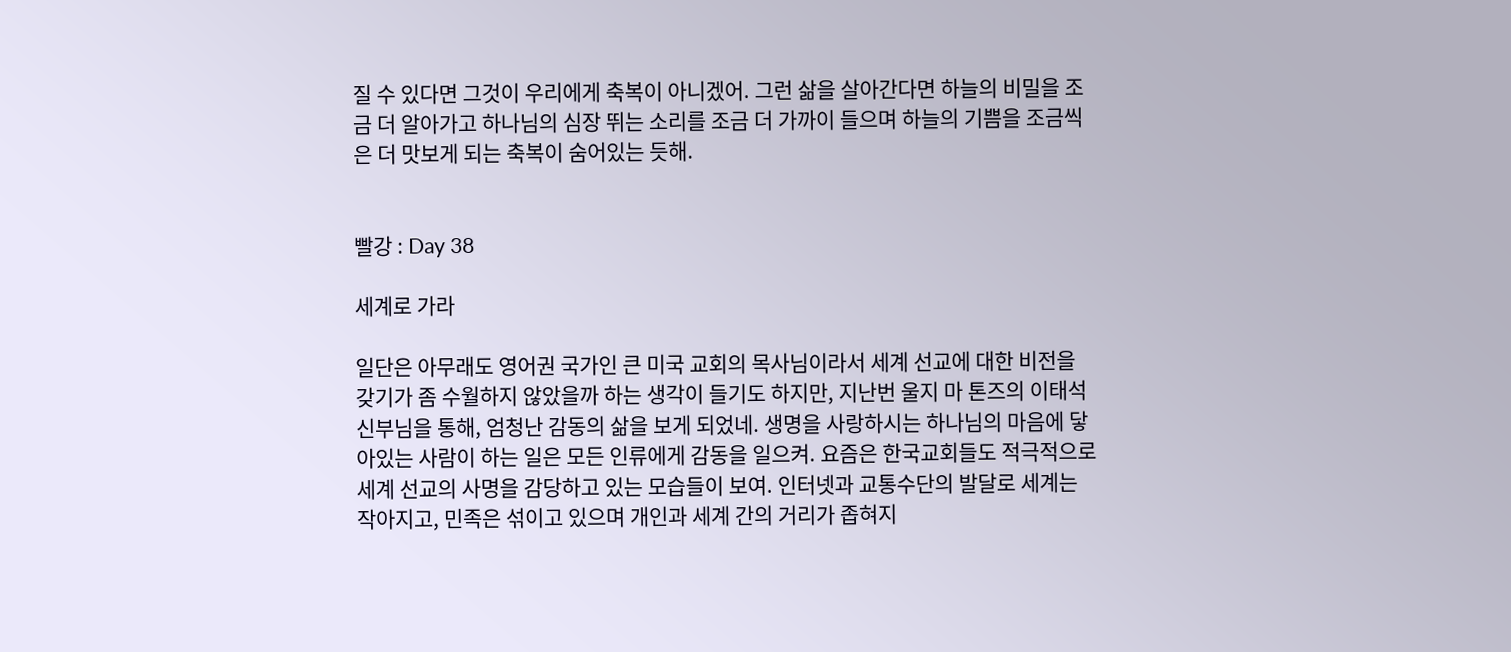질 수 있다면 그것이 우리에게 축복이 아니겠어. 그런 삶을 살아간다면 하늘의 비밀을 조금 더 알아가고 하나님의 심장 뛰는 소리를 조금 더 가까이 들으며 하늘의 기쁨을 조금씩은 더 맛보게 되는 축복이 숨어있는 듯해.


빨강 : Day 38

세계로 가라

일단은 아무래도 영어권 국가인 큰 미국 교회의 목사님이라서 세계 선교에 대한 비전을 갖기가 좀 수월하지 않았을까 하는 생각이 들기도 하지만, 지난번 울지 마 톤즈의 이태석 신부님을 통해, 엄청난 감동의 삶을 보게 되었네. 생명을 사랑하시는 하나님의 마음에 닿아있는 사람이 하는 일은 모든 인류에게 감동을 일으켜. 요즘은 한국교회들도 적극적으로 세계 선교의 사명을 감당하고 있는 모습들이 보여. 인터넷과 교통수단의 발달로 세계는 작아지고, 민족은 섞이고 있으며 개인과 세계 간의 거리가 좁혀지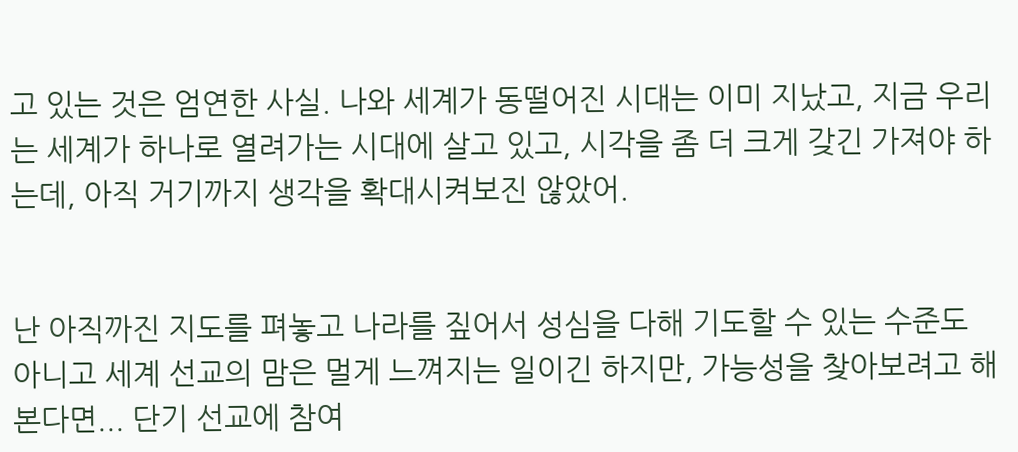고 있는 것은 엄연한 사실. 나와 세계가 동떨어진 시대는 이미 지났고, 지금 우리는 세계가 하나로 열려가는 시대에 살고 있고, 시각을 좀 더 크게 갖긴 가져야 하는데, 아직 거기까지 생각을 확대시켜보진 않았어.


난 아직까진 지도를 펴놓고 나라를 짚어서 성심을 다해 기도할 수 있는 수준도 아니고 세계 선교의 맘은 멀게 느껴지는 일이긴 하지만, 가능성을 찾아보려고 해 본다면... 단기 선교에 참여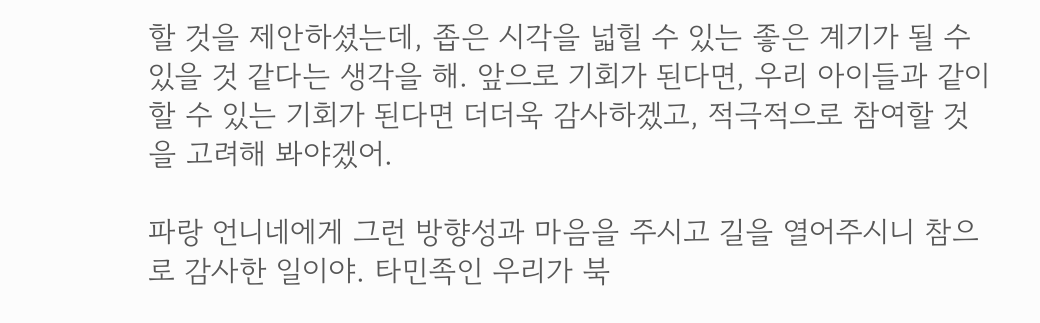할 것을 제안하셨는데, 좁은 시각을 넓힐 수 있는 좋은 계기가 될 수 있을 것 같다는 생각을 해. 앞으로 기회가 된다면, 우리 아이들과 같이 할 수 있는 기회가 된다면 더더욱 감사하겠고, 적극적으로 참여할 것을 고려해 봐야겠어.

파랑 언니네에게 그런 방향성과 마음을 주시고 길을 열어주시니 참으로 감사한 일이야. 타민족인 우리가 북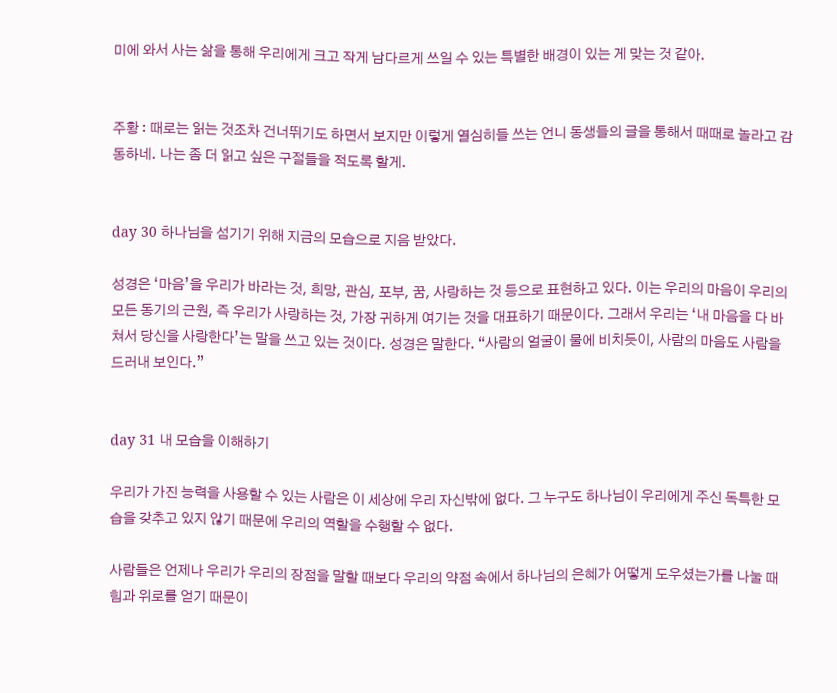미에 와서 사는 삶을 통해 우리에게 크고 작게 남다르게 쓰일 수 있는 특별한 배경이 있는 게 맞는 것 같아.


주황 : 때로는 읽는 것조차 건너뛰기도 하면서 보지만 이렇게 열심히들 쓰는 언니 동생들의 글을 통해서 때때로 놀라고 감동하네. 나는 좀 더 읽고 싶은 구절들을 적도록 할게.


day 30 하나님을 섬기기 위해 지금의 모습으로 지음 받았다.

성경은 ‘마음’을 우리가 바라는 것, 희망, 관심, 포부, 꿈, 사랑하는 것 등으로 표현하고 있다. 이는 우리의 마음이 우리의 모든 동기의 근원, 즉 우리가 사랑하는 것, 가장 귀하게 여기는 것을 대표하기 때문이다. 그래서 우리는 ‘내 마음을 다 바쳐서 당신을 사랑한다’는 말을 쓰고 있는 것이다. 성경은 말한다. “사람의 얼굴이 물에 비치듯이, 사람의 마음도 사람을 드러내 보인다.”


day 31 내 모습을 이해하기

우리가 가진 능력을 사용할 수 있는 사람은 이 세상에 우리 자신밖에 없다. 그 누구도 하나님이 우리에게 주신 독특한 모습을 갖추고 있지 않기 때문에 우리의 역할을 수행할 수 없다.

사람들은 언제나 우리가 우리의 장점을 말할 때보다 우리의 약점 속에서 하나님의 은혜가 어떻게 도우셨는가를 나눌 때 힘과 위로를 얻기 때문이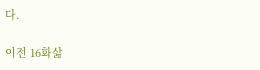다.

이전 16화삶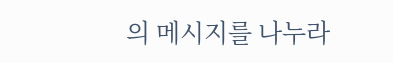의 메시지를 나누라